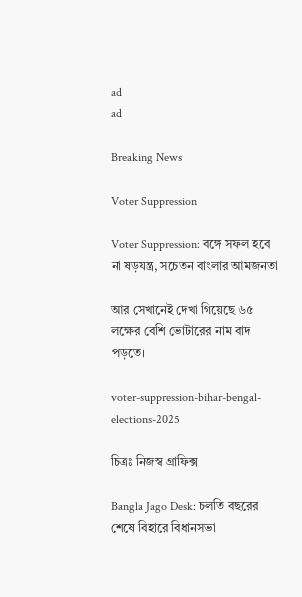ad
ad

Breaking News

Voter Suppression

Voter Suppression: বঙ্গে সফল হবে না ষড়যন্ত্র, সচেতন বাংলার আমজনতা

আর সেখানেই দেখা গিয়েছে ৬৫ লক্ষের বেশি ভোটারের নাম বাদ পড়তে।

voter-suppression-bihar-bengal-elections-2025

চিত্রঃ নিজস্ব গ্রাফিক্স

Bangla Jago Desk: চলতি বছরের শেষে বিহারে বিধানসভা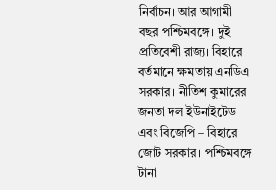নির্বাচন। আর আগামী বছর পশ্চিমবঙ্গে। দুই প্রতিবেশী রাজ্য। বিহারে বর্তমানে ক্ষমতায় এনডিএ সরকার। নীতিশ কুমারের জনতা দল ইউনাইটেড এবং বিজেপি – বিহারে জোট সরকার। পশ্চিমবঙ্গে টানা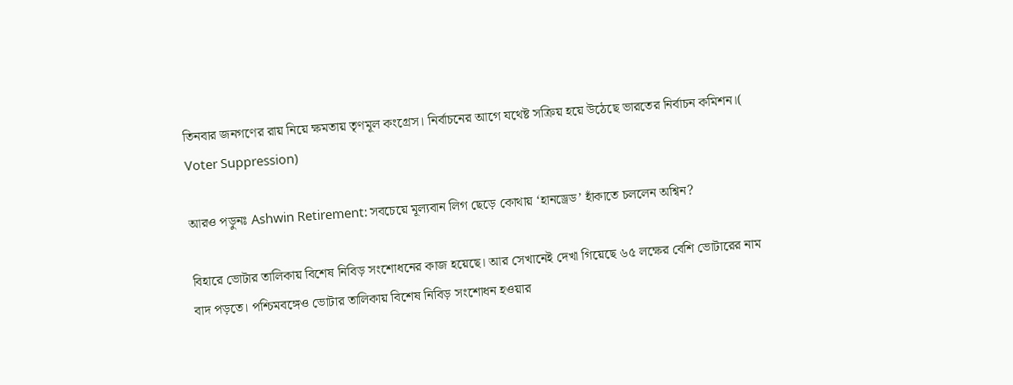তিনবার জনগণের রায় নিয়ে ক্ষমতায় তৃণমূল কংগ্রেস। নির্বাচনের আগে যথেষ্ট সক্রিয় হয়ে উঠেছে ভারতের নির্বাচন কমিশন।( Voter Suppression)

আরও পড়ুনঃ Ashwin Retirement: সবচেয়ে মূল্যবান লিগ ছেড়ে কোথায় ‘হানড্রেড’ হাঁকাতে চললেন অশ্বিন?

বিহারে ভোটার তালিকায় বিশেষ নিবিড় সংশোধনের কাজ হয়েছে। আর সেখানেই দেখা গিয়েছে ৬৫ লক্ষের বেশি ভোটারের নাম বাদ পড়তে। পশ্চিমবঙ্গেও ভোটার তালিকায় বিশেষ নিবিড় সংশোধন হওয়ার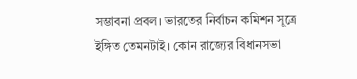সম্ভাবনা প্রবল। ভারতের নির্বাচন কমিশন সূত্রে ইঙ্গিত তেমনটাই। কোন রাজ্যের বিধানসভা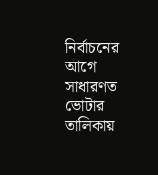নির্বাচনের আগে সাধারণত ভোটার তালিকায়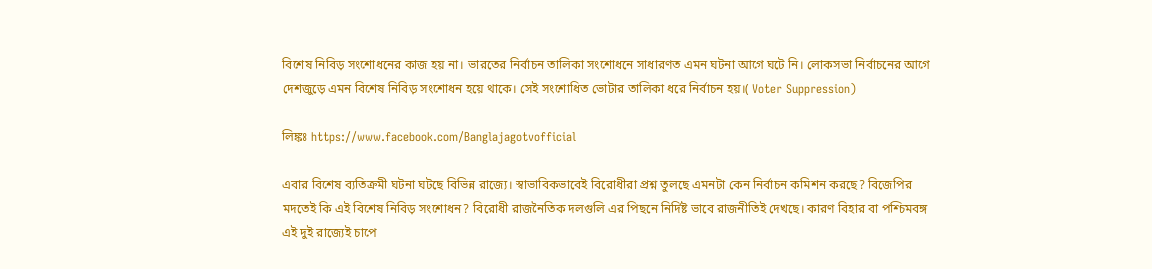বিশেষ নিবিড় সংশোধনের কাজ হয় না। ভারতের নির্বাচন তালিকা সংশোধনে সাধারণত এমন ঘটনা আগে ঘটে নি। লোকসভা নির্বাচনের আগে দেশজুড়ে এমন বিশেষ নিবিড় সংশোধন হয়ে থাকে। সেই সংশোধিত ভোটার তালিকা ধরে নির্বাচন হয়।( Voter Suppression)

লিঙ্কঃ https://www.facebook.com/Banglajagotvofficial

এবার বিশেষ ব্যতিক্রমী ঘটনা ঘটছে বিভিন্ন রাজ্যে। স্বাভাবিকভাবেই বিরোধীরা প্রশ্ন তুলছে এমনটা কেন নির্বাচন কমিশন করছে? বিজেপির মদতেই কি এই বিশেষ নিবিড় সংশোধন? বিরোধী রাজনৈতিক দলগুলি এর পিছনে নির্দিষ্ট ভাবে রাজনীতিই দেখছে। কারণ বিহার বা পশ্চিমবঙ্গ এই দুই রাজ্যেই চাপে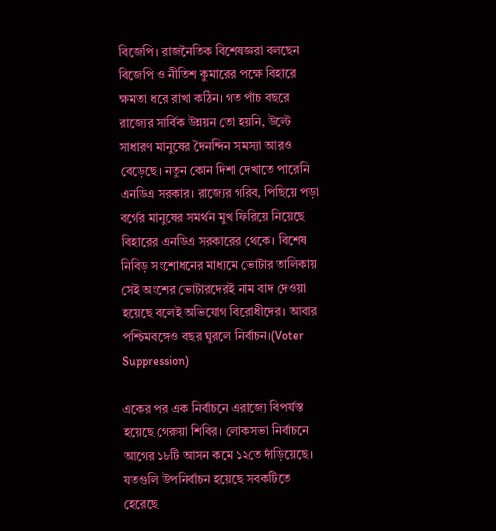বিজেপি। রাজনৈতিক বিশেষজ্ঞরা বলছেন বিজেপি ও নীতিশ কুমারের পক্ষে বিহারে ক্ষমতা ধরে রাখা কঠিন। গত পাঁচ বছরে রাজ্যের সার্বিক উন্নয়ন তো হয়নি, উল্টে সাধারণ মানুষের দৈনন্দিন সমস্যা আরও বেড়েছে। নতুন কোন দিশা দেখাতে পারেনি এনডিএ সরকার। রাজ্যের গরিব, পিছিয়ে পড়া বর্গের মানুষের সমর্থন মুখ ফিরিয়ে নিয়েছে বিহারের এনডিএ সরকারের থেকে। বিশেষ নিবিড় সংশোধনের মাধ্যমে ভোটার তালিকায় সেই অংশের ভোটারদেরই নাম বাদ দেওয়া হয়েছে বলেই অভিযোগ বিরোধীদের। আবার পশ্চিমবঙ্গেও বছর ঘুরলে নির্বাচন।(Voter Suppression)

একের পর এক নির্বাচনে এরাজ্যে বিপর্যস্ত হয়েছে গেরুয়া শিবির। লোকসভা নির্বাচনে আগের ১৮টি আসন কমে ১২তে দাঁড়িয়েছে। যতগুলি উপনির্বাচন হয়েছে সবকটিতে হেরেছে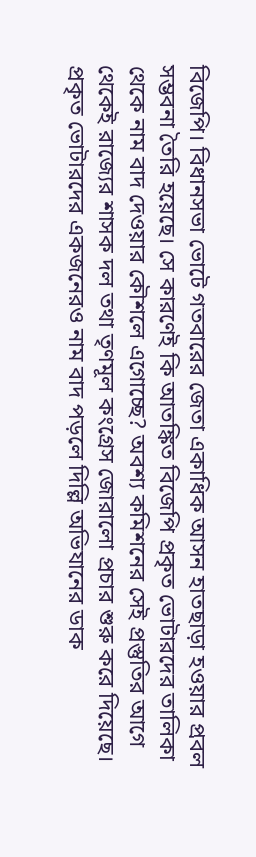বিজেপি। বিধানসভা ভোটে গতবারের জেতা একাধিক আসন হাতছাড়া হওয়ার প্রবল সম্ভবনা তৈরি হয়েছে। সে কারণেই কি আতঙ্কিত বিজেপি প্রকৃত ভোটারদের তালিকা থেকে নাম বাদ দেওয়ার কৌশলে এগোচ্ছে? অবশ্য কমিশনের সেই প্রস্তুতির আগে থেকেই রাজ্যের শাসক দল তথা তৃণমূল কংগ্রেস জোরালো প্রচার শুরু করে দিয়েছে। প্রকৃত ভোটারদের একজনেরও নাম বাদ পড়লে দিল্লি অভিযানের ডাক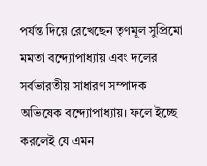পর্যন্ত দিয়ে রেখেছেন তৃণমূল সুপ্রিমো মমতা বন্দ্যোপাধ্যায় এবং দলের সর্বভারতীয় সাধারণ সম্পাদক অভিষেক বন্দ্যোপাধ্যায়। ফলে ইচ্ছে করলেই যে এমন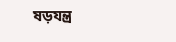ষড়যন্ত্র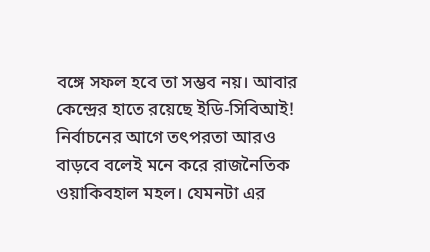বঙ্গে সফল হবে তা সম্ভব নয়। আবার কেন্দ্রের হাতে রয়েছে ইডি-সিবিআই! নির্বাচনের আগে তৎপরতা আরও বাড়বে বলেই মনে করে রাজনৈতিক ওয়াকিবহাল মহল। যেমনটা এর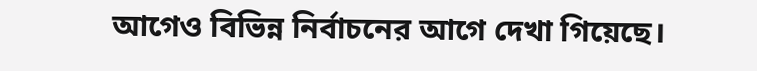আগেও বিভিন্ন নির্বাচনের আগে দেখা গিয়েছে।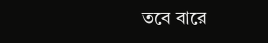তবে বারে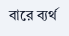বারে ব্যর্থ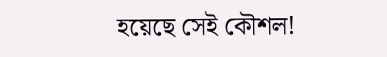হয়েছে সেই কৌশল!